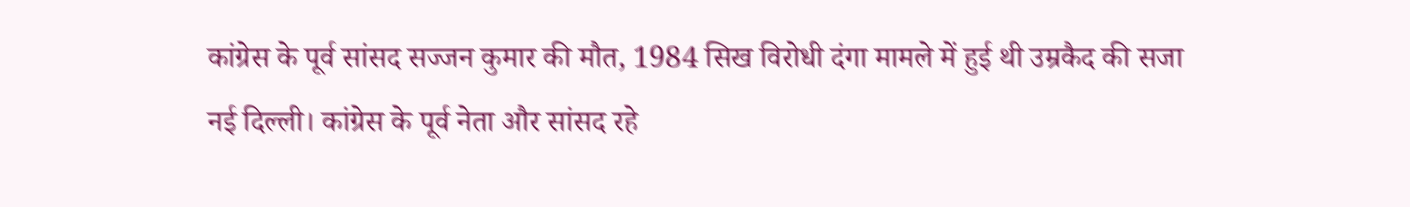कांग्रेस के पूर्व सांसद सज्जन कुमार की मौत, 1984 सिख विरोधी दंगा मामले में हुई थी उम्रकैद की सजा
नई दिल्ली। कांग्रेस के पूर्व नेता और सांसद रहे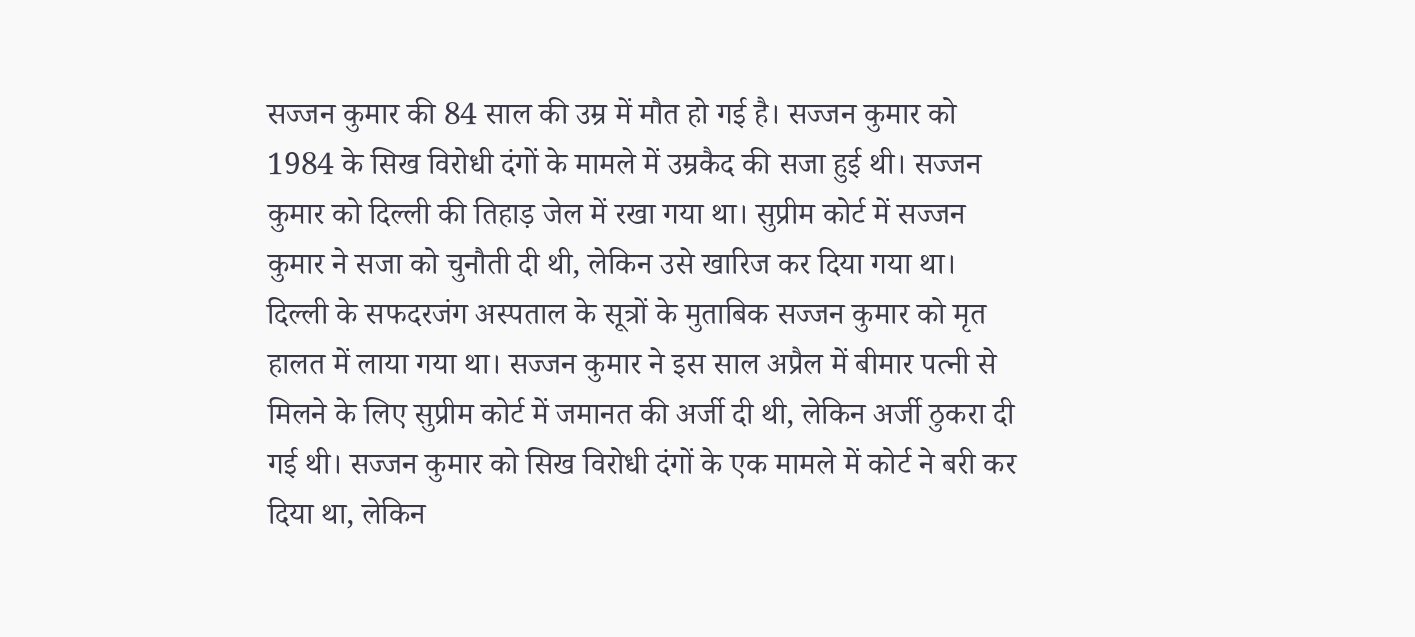सज्जन कुमार की 84 साल की उम्र में मौत हो गई है। सज्जन कुमार को 1984 के सिख विरोधी दंगों के मामले में उम्रकैद की सजा हुई थी। सज्जन कुमार को दिल्ली की तिहाड़ जेल में रखा गया था। सुप्रीम कोर्ट में सज्जन कुमार ने सजा को चुनौती दी थी, लेकिन उसे खारिज कर दिया गया था।
दिल्ली के सफदरजंग अस्पताल के सूत्रों के मुताबिक सज्जन कुमार को मृत हालत में लाया गया था। सज्जन कुमार ने इस साल अप्रैल में बीमार पत्नी से मिलने के लिए सुप्रीम कोर्ट में जमानत की अर्जी दी थी, लेकिन अर्जी ठुकरा दी गई थी। सज्जन कुमार को सिख विरोधी दंगों के एक मामले में कोर्ट ने बरी कर दिया था, लेकिन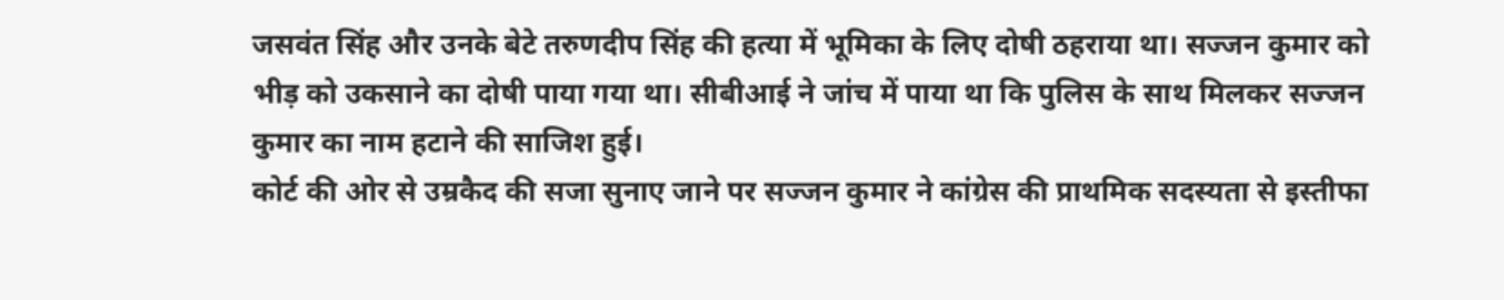जसवंत सिंह और उनके बेटे तरुणदीप सिंह की हत्या में भूमिका के लिए दोषी ठहराया था। सज्जन कुमार को भीड़ को उकसाने का दोषी पाया गया था। सीबीआई ने जांच में पाया था कि पुलिस के साथ मिलकर सज्जन कुमार का नाम हटाने की साजिश हुई।
कोर्ट की ओर से उम्रकैद की सजा सुनाए जाने पर सज्जन कुमार ने कांग्रेस की प्राथमिक सदस्यता से इस्तीफा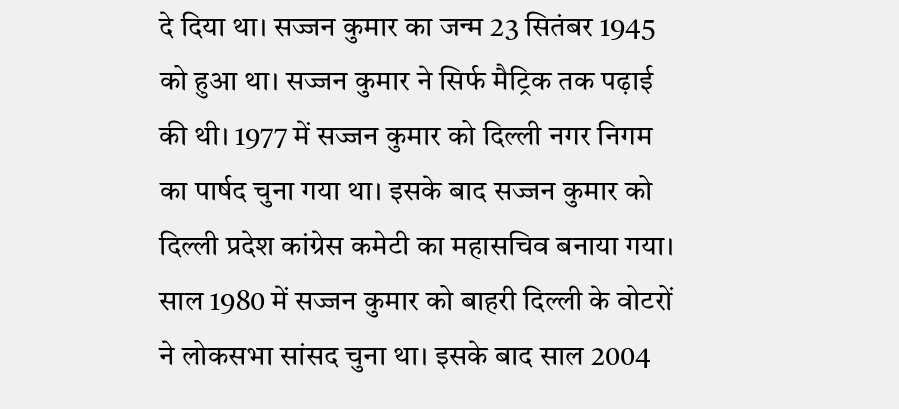दे दिया था। सज्जन कुमार का जन्म 23 सितंबर 1945 को हुआ था। सज्जन कुमार ने सिर्फ मैट्रिक तक पढ़ाई की थी। 1977 में सज्जन कुमार को दिल्ली नगर निगम का पार्षद चुना गया था। इसके बाद सज्जन कुमार को दिल्ली प्रदेश कांग्रेस कमेटी का महासचिव बनाया गया। साल 1980 में सज्जन कुमार को बाहरी दिल्ली के वोटरों ने लोकसभा सांसद चुना था। इसके बाद साल 2004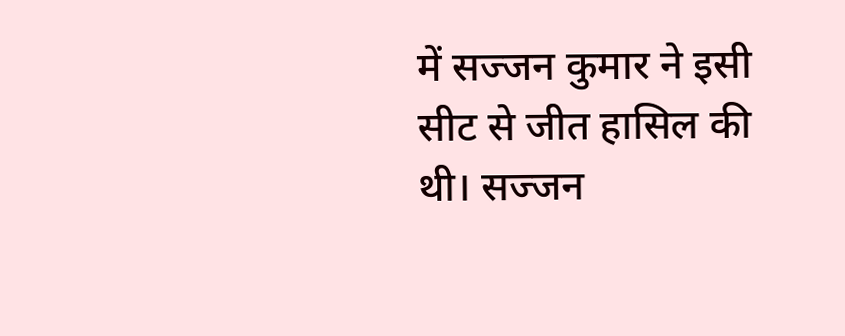में सज्जन कुमार ने इसी सीट से जीत हासिल की थी। सज्जन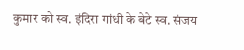कुमार को स्व. इंदिरा गांधी के बेटे स्व. संजय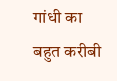गांधी का बहुत करीबी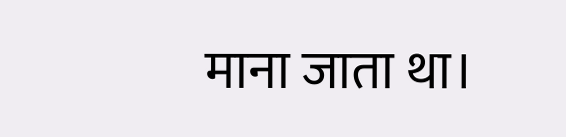माना जाता था।